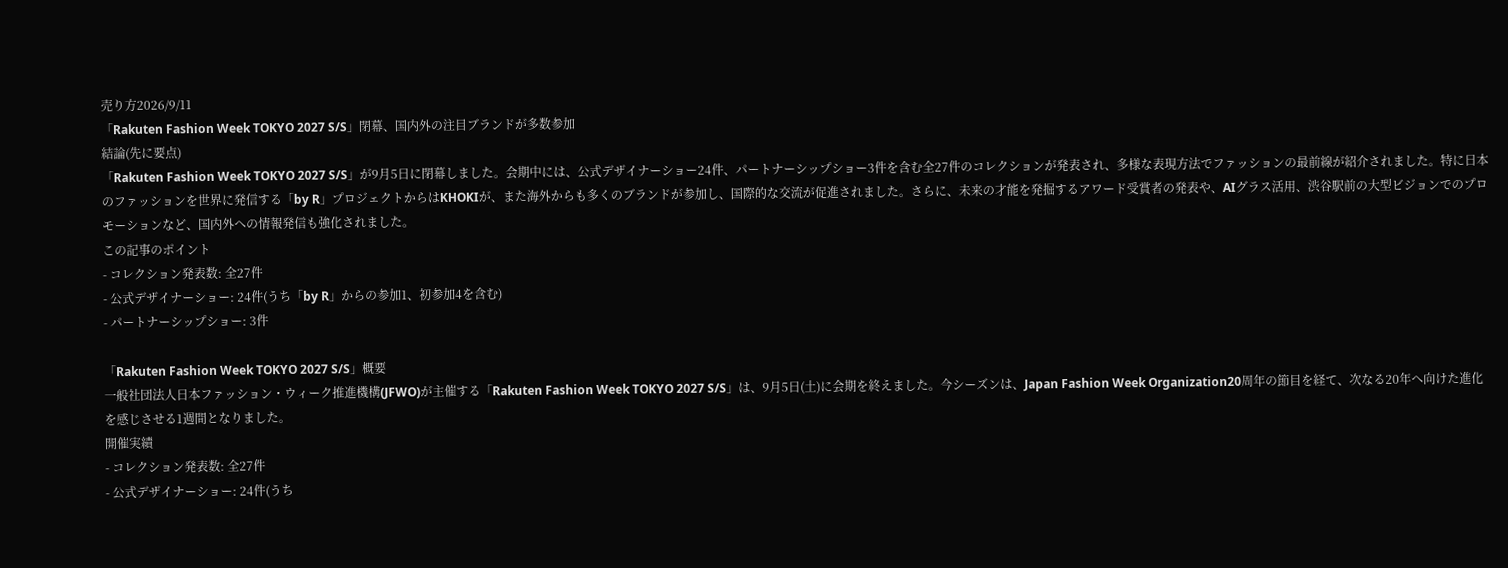売り方2026/9/11
「Rakuten Fashion Week TOKYO 2027 S/S」閉幕、国内外の注目ブランドが多数参加
結論(先に要点)
「Rakuten Fashion Week TOKYO 2027 S/S」が9月5日に閉幕しました。会期中には、公式デザイナーショー24件、パートナーシップショー3件を含む全27件のコレクションが発表され、多様な表現方法でファッションの最前線が紹介されました。特に日本のファッションを世界に発信する「by R」プロジェクトからはKHOKIが、また海外からも多くのブランドが参加し、国際的な交流が促進されました。さらに、未来の才能を発掘するアワード受賞者の発表や、AIグラス活用、渋谷駅前の大型ビジョンでのプロモーションなど、国内外への情報発信も強化されました。
この記事のポイント
- コレクション発表数: 全27件
- 公式デザイナーショー: 24件(うち「by R」からの参加1、初参加4を含む)
- パートナーシップショー: 3件

「Rakuten Fashion Week TOKYO 2027 S/S」概要
一般社団法人日本ファッション・ウィーク推進機構(JFWO)が主催する「Rakuten Fashion Week TOKYO 2027 S/S」は、9月5日(土)に会期を終えました。今シーズンは、Japan Fashion Week Organization20周年の節目を経て、次なる20年へ向けた進化を感じさせる1週間となりました。
開催実績
- コレクション発表数: 全27件
- 公式デザイナーショー: 24件(うち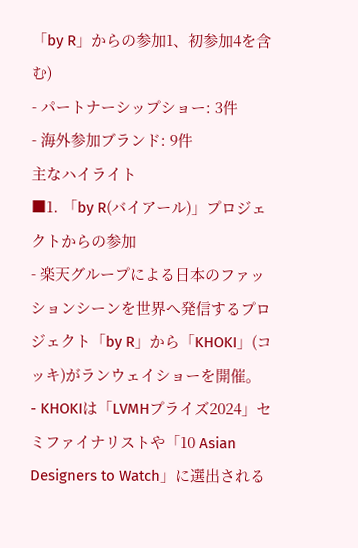「by R」からの参加1、初参加4を含む)
- パートナーシップショー: 3件
- 海外参加ブランド: 9件
主なハイライト
■1. 「by R(バイアール)」プロジェクトからの参加
- 楽天グループによる日本のファッションシーンを世界へ発信するプロジェクト「by R」から「KHOKI」(コッキ)がランウェイショーを開催。
- KHOKIは「LVMHプライズ2024」セミファイナリストや「10 Asian Designers to Watch」に選出される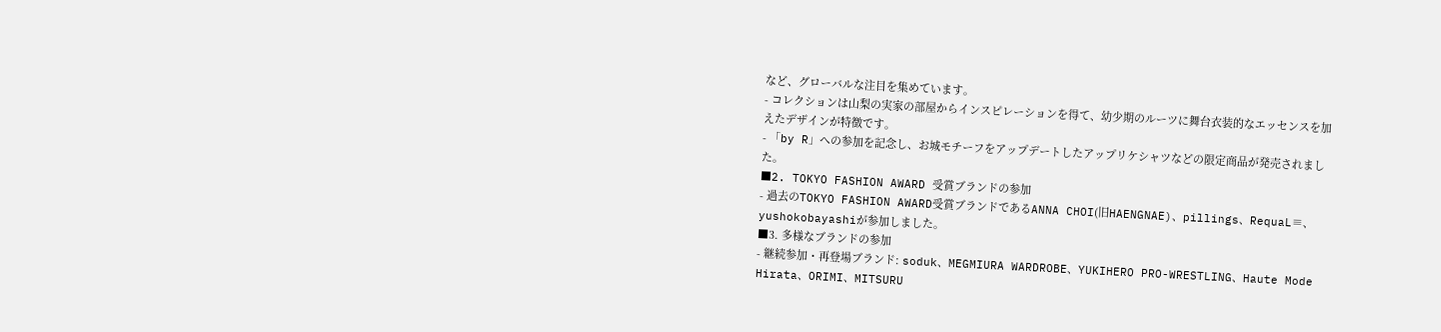など、グローバルな注目を集めています。
- コレクションは山梨の実家の部屋からインスピレーションを得て、幼少期のルーツに舞台衣装的なエッセンスを加えたデザインが特徴です。
- 「by R」への参加を記念し、お城モチーフをアップデートしたアップリケシャツなどの限定商品が発売されました。
■2. TOKYO FASHION AWARD 受賞ブランドの参加
- 過去のTOKYO FASHION AWARD受賞ブランドであるANNA CHOI(旧HAENGNAE)、pillings、RequaL≡、yushokobayashiが参加しました。
■3. 多様なブランドの参加
- 継続参加・再登場ブランド: soduk、MEGMIURA WARDROBE、YUKIHERO PRO-WRESTLING、Haute Mode Hirata、ORIMI、MITSURU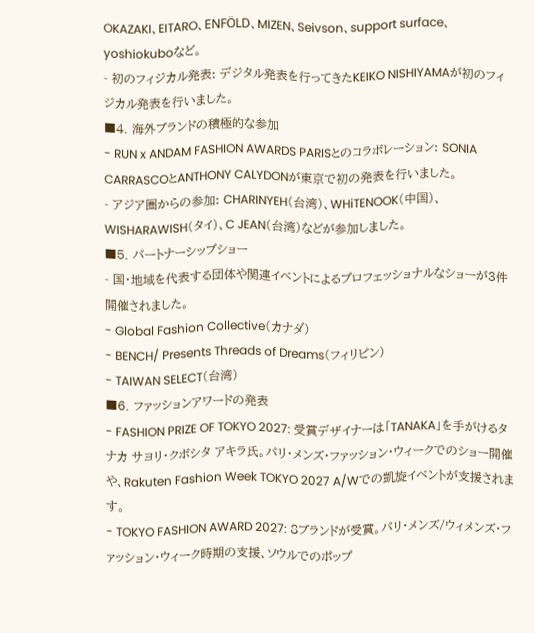OKAZAKI、EITARO、ENFÖLD、MIZEN、Seivson、support surface、yoshiokuboなど。
- 初のフィジカル発表: デジタル発表を行ってきたKEIKO NISHIYAMAが初のフィジカル発表を行いました。
■4. 海外ブランドの積極的な参加
- RUN x ANDAM FASHION AWARDS PARISとのコラボレーション: SONIA CARRASCOとANTHONY CALYDONが東京で初の発表を行いました。
- アジア圏からの参加: CHARINYEH(台湾)、WHiTENOOK(中国)、WISHARAWISH(タイ)、C JEAN(台湾)などが参加しました。
■5. パートナーシップショー
- 国・地域を代表する団体や関連イベントによるプロフェッショナルなショーが3件開催されました。
- Global Fashion Collective(カナダ)
- BENCH/ Presents Threads of Dreams(フィリピン)
- TAIWAN SELECT(台湾)
■6. ファッションアワードの発表
- FASHION PRIZE OF TOKYO 2027: 受賞デザイナーは「TANAKA」を手がけるタナカ サヨリ・クボシタ アキラ氏。パリ・メンズ・ファッション・ウィークでのショー開催や、Rakuten Fashion Week TOKYO 2027 A/Wでの凱旋イベントが支援されます。
- TOKYO FASHION AWARD 2027: 8ブランドが受賞。パリ・メンズ/ウィメンズ・ファッション・ウィーク時期の支援、ソウルでのポップ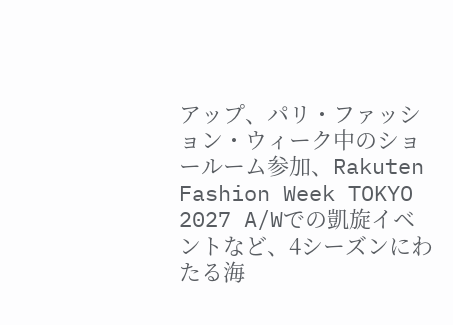アップ、パリ・ファッション・ウィーク中のショールーム参加、Rakuten Fashion Week TOKYO 2027 A/Wでの凱旋イベントなど、4シーズンにわたる海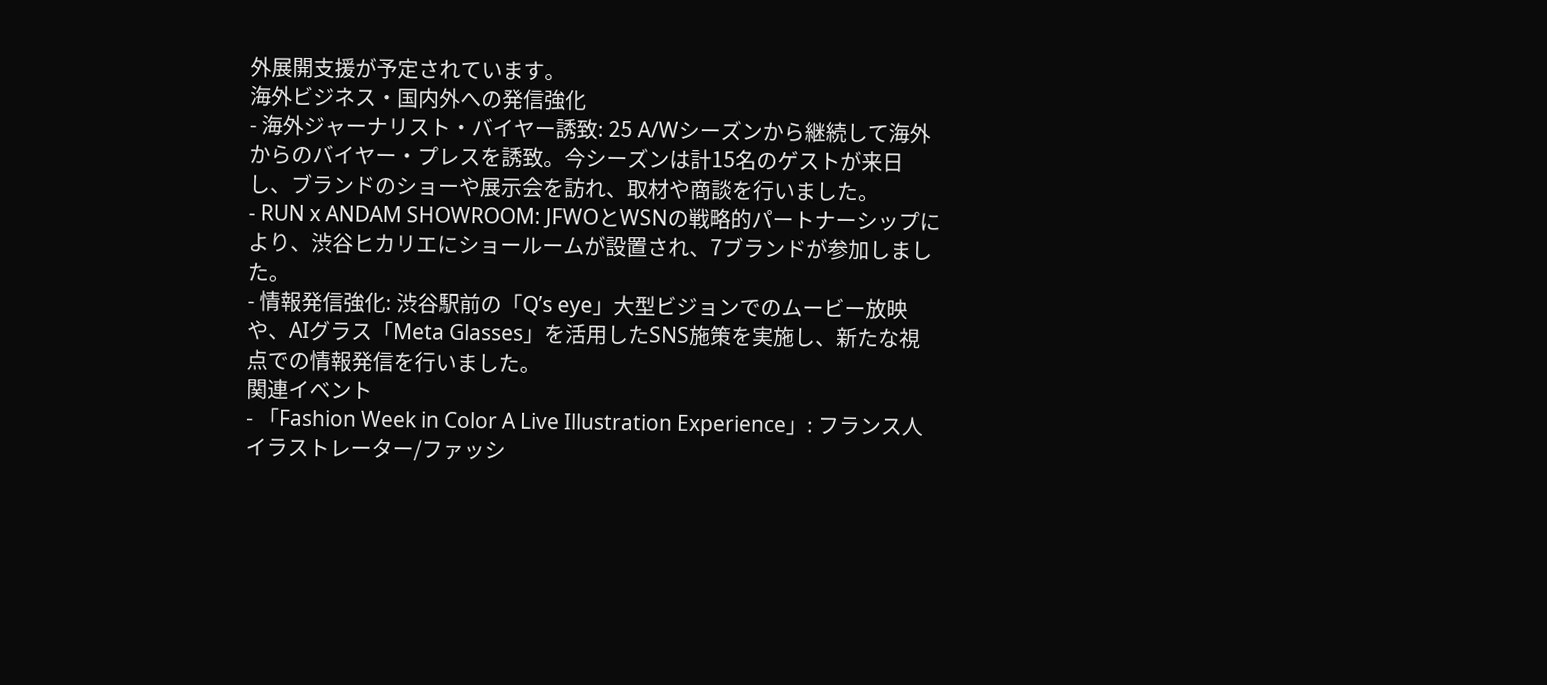外展開支援が予定されています。
海外ビジネス・国内外への発信強化
- 海外ジャーナリスト・バイヤー誘致: 25 A/Wシーズンから継続して海外からのバイヤー・プレスを誘致。今シーズンは計15名のゲストが来日し、ブランドのショーや展示会を訪れ、取材や商談を行いました。
- RUN x ANDAM SHOWROOM: JFWOとWSNの戦略的パートナーシップにより、渋谷ヒカリエにショールームが設置され、7ブランドが参加しました。
- 情報発信強化: 渋谷駅前の「Q’s eye」大型ビジョンでのムービー放映や、AIグラス「Meta Glasses」を活用したSNS施策を実施し、新たな視点での情報発信を行いました。
関連イベント
- 「Fashion Week in Color A Live Illustration Experience」: フランス人イラストレーター/ファッシ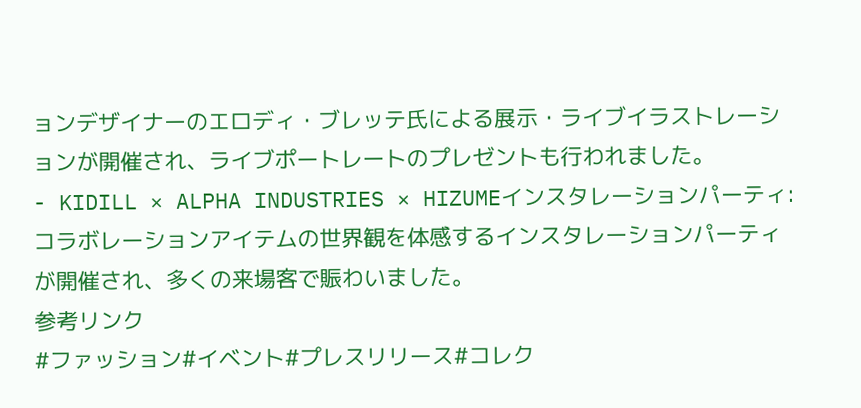ョンデザイナーのエロディ・ブレッテ氏による展示・ライブイラストレーションが開催され、ライブポートレートのプレゼントも行われました。
- KIDILL × ALPHA INDUSTRIES × HIZUMEインスタレーションパーティ: コラボレーションアイテムの世界観を体感するインスタレーションパーティが開催され、多くの来場客で賑わいました。
参考リンク
#ファッション#イベント#プレスリリース#コレク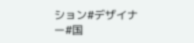ション#デザイナー#国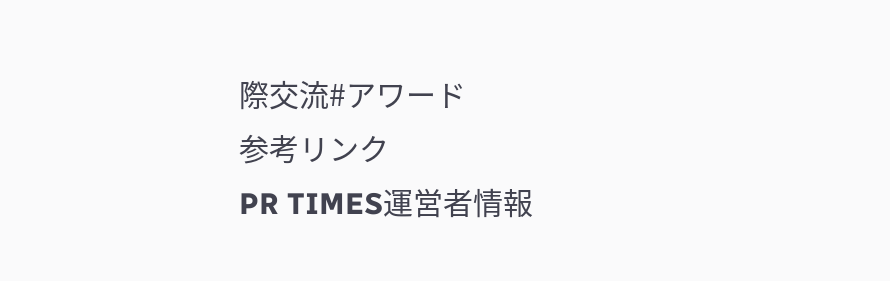際交流#アワード
参考リンク
PR TIMES運営者情報